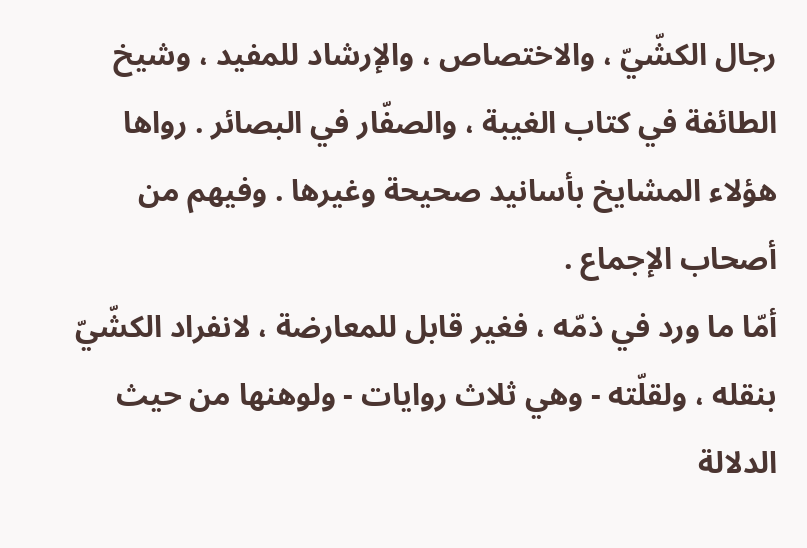رجال الكشّيّ ، والاختصاص ، والإرشاد للمفيد ، وشيخ الطائفة في كتاب الغيبة ، والصفّار في البصائر . رواها هؤلاء المشايخ بأسانيد صحيحة وغيرها . وفيهم من أصحاب الإجماع .
أمّا ما ورد في ذمّه ، فغير قابل للمعارضة ، لانفراد الكشّيّ بنقله ، ولقلّته - وهي ثلاث روايات - ولوهنها من حيث الدلالة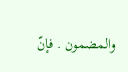والمضمون . فإنّ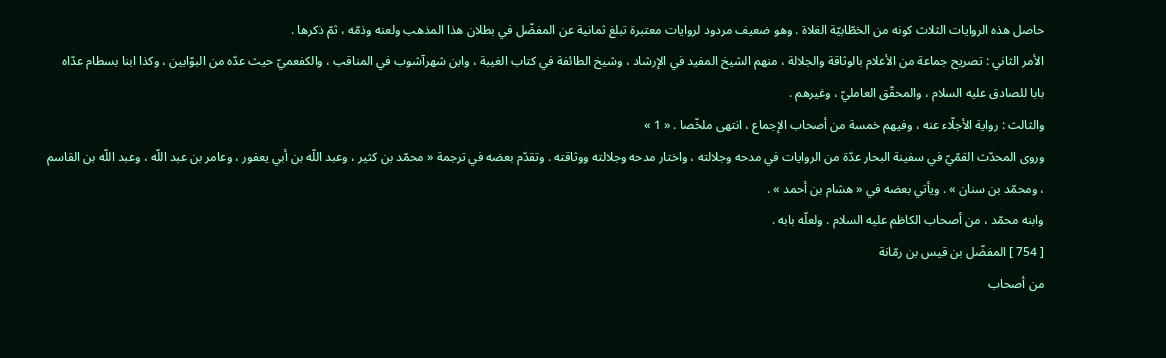حاصل هذه الروايات الثلاث كونه من الخطّابيّة الغلاة . وهو ضعيف مردود لروايات معتبرة تبلغ ثمانية عن المفضّل في بطلان هذا المذهب ولعنه وذمّه ، ثمّ ذكرها .
الأمر الثاني : تصريح جماعة من الأعلام بالوثاقة والجلالة ، منهم الشيخ المفيد في الإرشاد ، وشيخ الطائفة في كتاب الغيبة ، وابن شهرآشوب في المناقب ، والكفعميّ حيث عدّه من البوّابين ، وكذا ابنا بسطام عدّاه بابا للصادق عليه السلام ، والمحقّق العامليّ ، وغيرهم .
والثالث : رواية الأجلّاء عنه ، وفيهم خمسة من أصحاب الإجماع ، انتهى ملخّصا . « 1 »
وروى المحدّث القمّيّ في سفينة البحار عدّة من الروايات في مدحه وجلالته ، واختار مدحه وجلالته ووثاقته . وتقدّم بعضه في ترجمة « محمّد بن كثير ، وعبد اللّه بن أبي يعفور ، وعامر بن عبد اللّه ، وعبد اللّه بن القاسم ، ومحمّد بن سنان » . ويأتي بعضه في « هشام بن أحمد » .
وابنه محمّد ، من أصحاب الكاظم عليه السلام . ولعلّه بابه .
[ 754 ] المفضّل بن قيس بن رمّانة
من أصحاب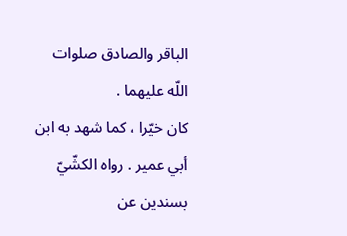الباقر والصادق صلوات اللّه عليهما .
كان خيّرا ، كما شهد به ابن أبي عمير . رواه الكشّيّ بسندين عن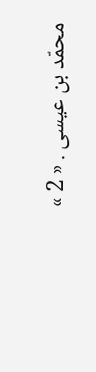محمّد بن عيسى . « 2 »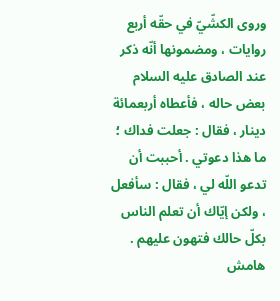وروى الكشّيّ في حقّه أربع روايات ، ومضمونها أنّه ذكر عند الصادق عليه السلام بعض حاله ، فأعطاه أربعمائة دينار ، فقال : جعلت فداك ؛ ما هذا دعوتي . أحببت أن تدعو اللّه لي ، فقال : سأفعل ، ولكن إيّاك أن تعلم الناس بكلّ حالك فتهون عليهم .
هامش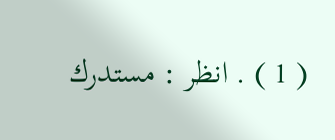( 1 ) . انظر : مستدرك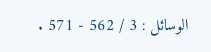الوسائل : 3 / 562 - 571 .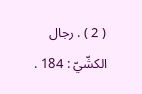( 2 ) . رجال الكشّيّ : 184 .